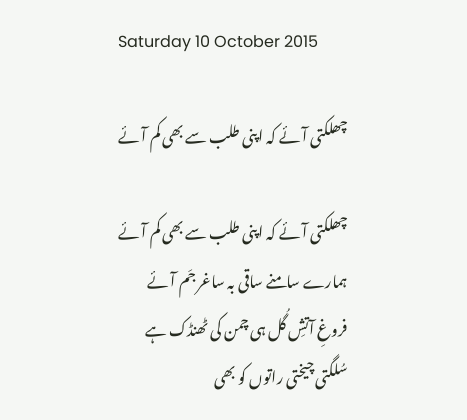Saturday 10 October 2015

چھلکتی آئے کہ اپنی طلب سے بھی کم آئے

چھلکتی آئے کہ اپنی طلب سے بھی کم آئے
ہمارے سامنے ساقی بہ ساغر جَم آئے
فروغِ آتشِ گُل ہی چمن کی ٹھنڈک ہے
سُلگتی چیختی راتوں کو بھی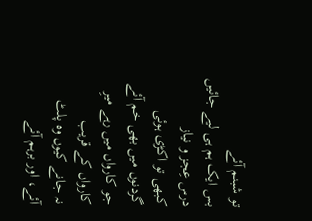تو شبنم آئے
بس ایک ہم ہی لیے جائیں درس عِجز و نیاز
کبھی تو اکڑی ہوئی گردنوں میں بھی خم آئے
جو کارواں میں رہے میرِ کارواں کے قریب
نہ جانے کیوں وہ پلٹ آئے، اور برہم آئے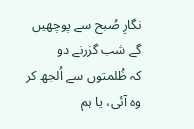نگارِ صُبح سے پوچھیں گے شب گزرنے دو
کہ ظُلمتوں سے اُلجھ کر وہ آئی، یا ہم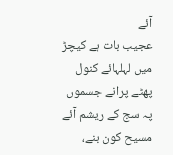آئے
عجیب بات ہے کیچڑ میں لہلہائے کنول
پھٹے پرانے جسموں پہ سج کے ریشم آئے
مسیح کون بنے،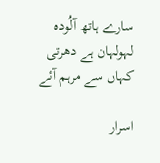سارے ہاتھ آلُودہ
لہولہان ہے دھرتی کہاں سے مرہم آئے

اسرار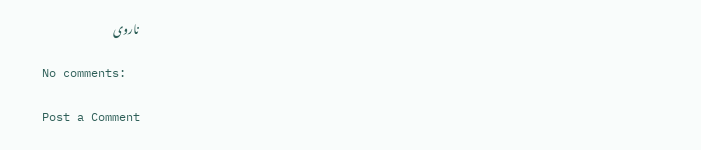ناروی

No comments:

Post a Comment